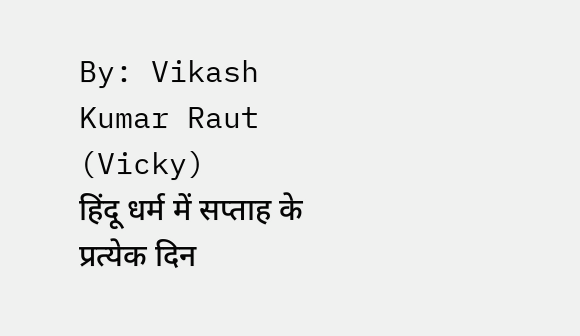By: Vikash Kumar Raut (Vicky)
हिंदू धर्म में सप्ताह के प्रत्येक दिन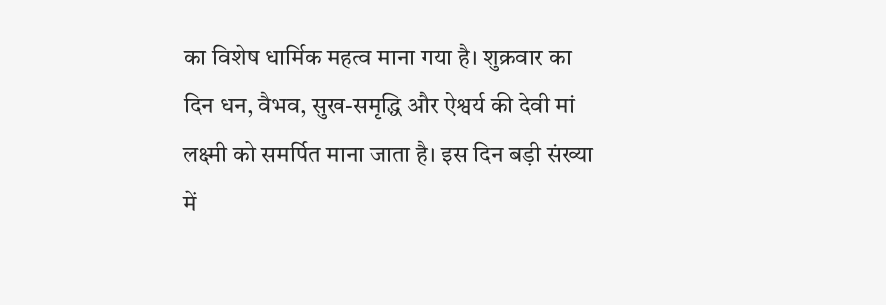का विशेष धार्मिक महत्व माना गया है। शुक्रवार का दिन धन, वैभव, सुख-समृद्धि और ऐश्वर्य की देवी मां लक्ष्मी को समर्पित माना जाता है। इस दिन बड़ी संख्या में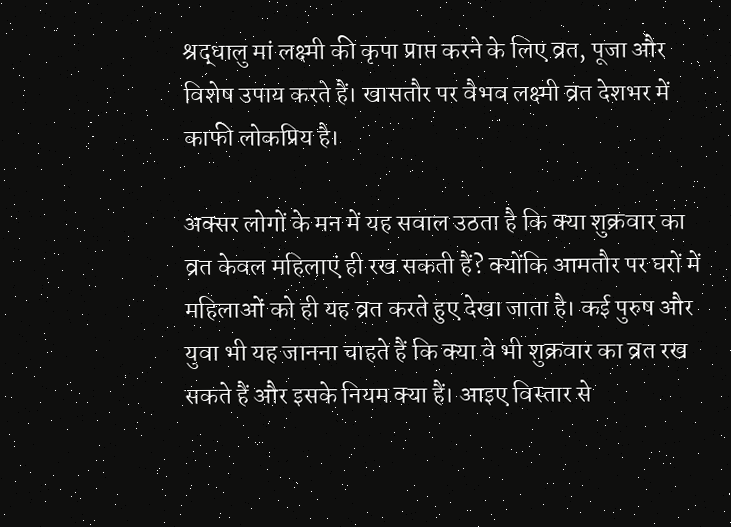श्रद्धालु मां लक्ष्मी की कृपा प्राप्त करने के लिए व्रत, पूजा और विशेष उपाय करते हैं। खासतौर पर वैभव लक्ष्मी व्रत देशभर में काफी लोकप्रिय है।

अक्सर लोगों के मन में यह सवाल उठता है कि क्या शुक्रवार का व्रत केवल महिलाएं ही रख सकती हैं? क्योंकि आमतौर पर घरों में महिलाओं को ही यह व्रत करते हुए देखा जाता है। कई पुरुष और युवा भी यह जानना चाहते हैं कि क्या वे भी शुक्रवार का व्रत रख सकते हैं और इसके नियम क्या हैं। आइए विस्तार से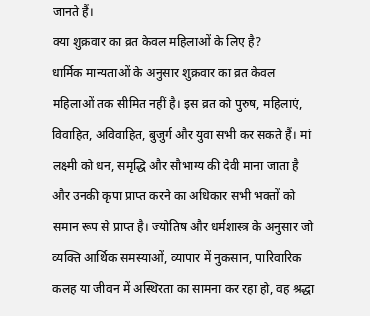जानते हैं।
क्या शुक्रवार का व्रत केवल महिलाओं के लिए है?
धार्मिक मान्यताओं के अनुसार शुक्रवार का व्रत केवल महिलाओं तक सीमित नहीं है। इस व्रत को पुरुष, महिलाएं, विवाहित, अविवाहित, बुजुर्ग और युवा सभी कर सकते हैं। मां लक्ष्मी को धन, समृद्धि और सौभाग्य की देवी माना जाता है और उनकी कृपा प्राप्त करने का अधिकार सभी भक्तों को समान रूप से प्राप्त है। ज्योतिष और धर्मशास्त्र के अनुसार जो व्यक्ति आर्थिक समस्याओं, व्यापार में नुकसान, पारिवारिक कलह या जीवन में अस्थिरता का सामना कर रहा हो, वह श्रद्धा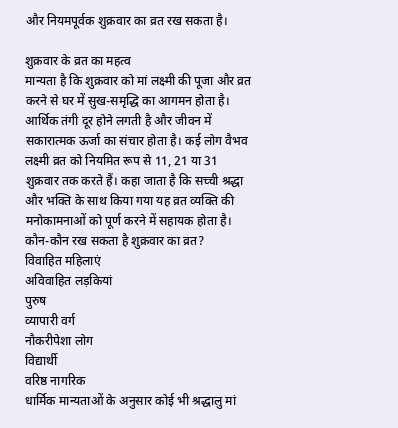और नियमपूर्वक शुक्रवार का व्रत रख सकता है।

शुक्रवार के व्रत का महत्व
मान्यता है कि शुक्रवार को मां लक्ष्मी की पूजा और व्रत करने से घर में सुख-समृद्धि का आगमन होता है। आर्थिक तंगी दूर होने लगती है और जीवन में सकारात्मक ऊर्जा का संचार होता है। कई लोग वैभव लक्ष्मी व्रत को नियमित रूप से 11, 21 या 31 शुक्रवार तक करते हैं। कहा जाता है कि सच्ची श्रद्धा और भक्ति के साथ किया गया यह व्रत व्यक्ति की मनोकामनाओं को पूर्ण करने में सहायक होता है।
कौन-कौन रख सकता है शुक्रवार का व्रत?
विवाहित महिलाएं
अविवाहित लड़कियां
पुरुष
व्यापारी वर्ग
नौकरीपेशा लोग
विद्यार्थी
वरिष्ठ नागरिक
धार्मिक मान्यताओं के अनुसार कोई भी श्रद्धालु मां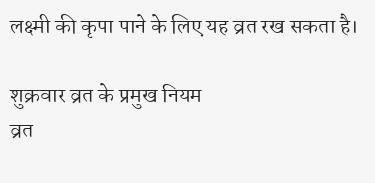लक्ष्मी की कृपा पाने के लिए यह व्रत रख सकता है।

शुक्रवार व्रत के प्रमुख नियम
व्रत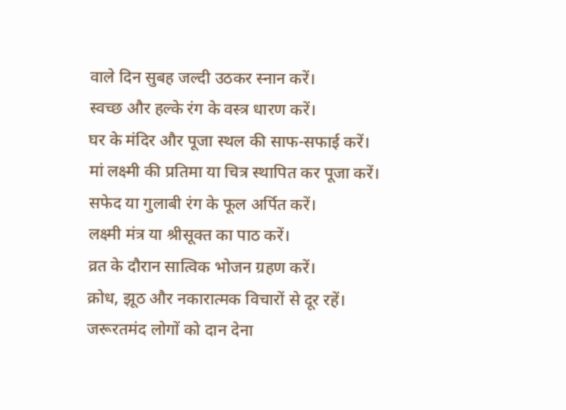वाले दिन सुबह जल्दी उठकर स्नान करें।
स्वच्छ और हल्के रंग के वस्त्र धारण करें।
घर के मंदिर और पूजा स्थल की साफ-सफाई करें।
मां लक्ष्मी की प्रतिमा या चित्र स्थापित कर पूजा करें।
सफेद या गुलाबी रंग के फूल अर्पित करें।
लक्ष्मी मंत्र या श्रीसूक्त का पाठ करें।
व्रत के दौरान सात्विक भोजन ग्रहण करें।
क्रोध, झूठ और नकारात्मक विचारों से दूर रहें।
जरूरतमंद लोगों को दान देना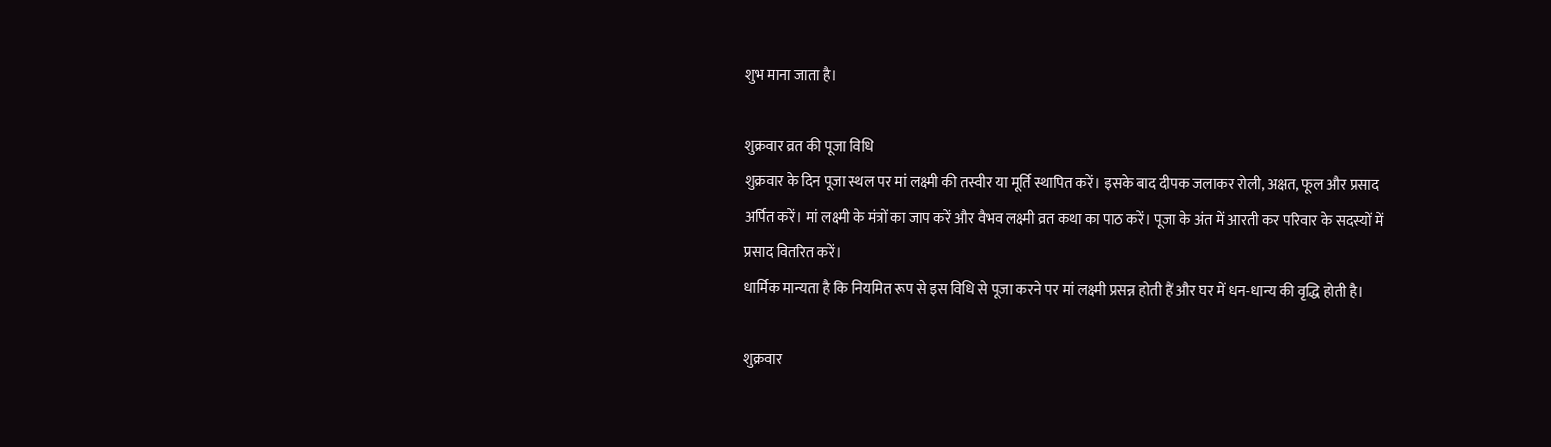शुभ माना जाता है।

शुक्रवार व्रत की पूजा विधि
शुक्रवार के दिन पूजा स्थल पर मां लक्ष्मी की तस्वीर या मूर्ति स्थापित करें। इसके बाद दीपक जलाकर रोली, अक्षत, फूल और प्रसाद अर्पित करें। मां लक्ष्मी के मंत्रों का जाप करें और वैभव लक्ष्मी व्रत कथा का पाठ करें। पूजा के अंत में आरती कर परिवार के सदस्यों में प्रसाद वितरित करें।
धार्मिक मान्यता है कि नियमित रूप से इस विधि से पूजा करने पर मां लक्ष्मी प्रसन्न होती हैं और घर में धन-धान्य की वृद्धि होती है।

शुक्रवार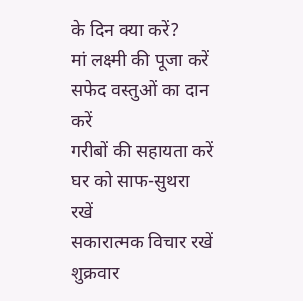के दिन क्या करें?
मां लक्ष्मी की पूजा करें
सफेद वस्तुओं का दान करें
गरीबों की सहायता करें
घर को साफ-सुथरा रखें
सकारात्मक विचार रखें
शुक्रवार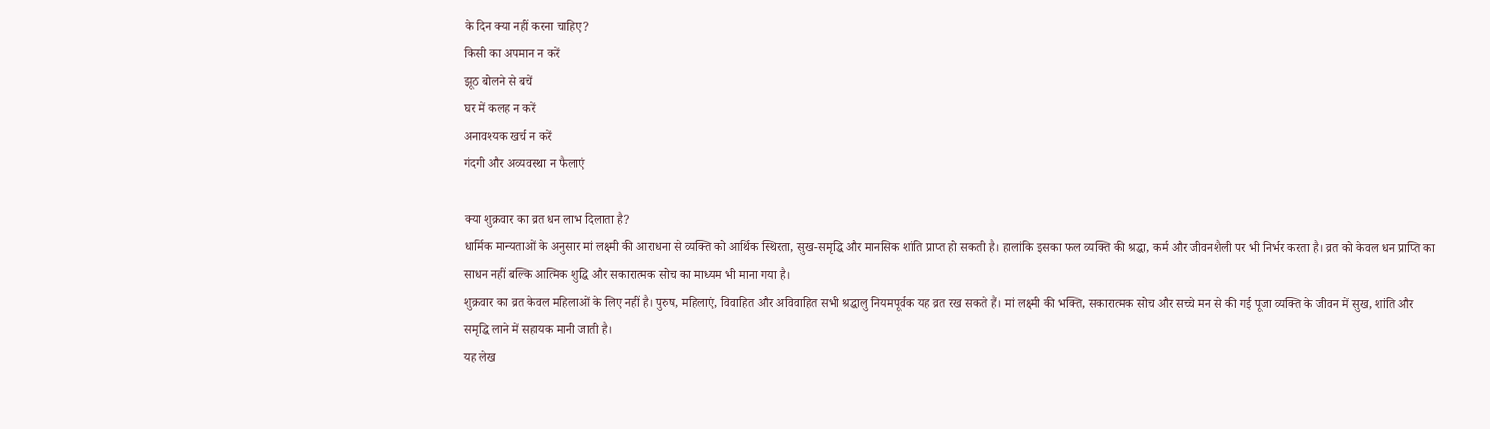के दिन क्या नहीं करना चाहिए?
किसी का अपमान न करें
झूठ बोलने से बचें
घर में कलह न करें
अनावश्यक खर्च न करें
गंदगी और अव्यवस्था न फैलाएं

क्या शुक्रवार का व्रत धन लाभ दिलाता है?
धार्मिक मान्यताओं के अनुसार मां लक्ष्मी की आराधना से व्यक्ति को आर्थिक स्थिरता, सुख-समृद्धि और मानसिक शांति प्राप्त हो सकती है। हालांकि इसका फल व्यक्ति की श्रद्धा, कर्म और जीवनशैली पर भी निर्भर करता है। व्रत को केवल धन प्राप्ति का साधन नहीं बल्कि आत्मिक शुद्धि और सकारात्मक सोच का माध्यम भी माना गया है।
शुक्रवार का व्रत केवल महिलाओं के लिए नहीं है। पुरुष, महिलाएं, विवाहित और अविवाहित सभी श्रद्धालु नियमपूर्वक यह व्रत रख सकते हैं। मां लक्ष्मी की भक्ति, सकारात्मक सोच और सच्चे मन से की गई पूजा व्यक्ति के जीवन में सुख, शांति और समृद्धि लाने में सहायक मानी जाती है।
यह लेख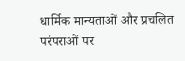धार्मिक मान्यताओं और प्रचलित परंपराओं पर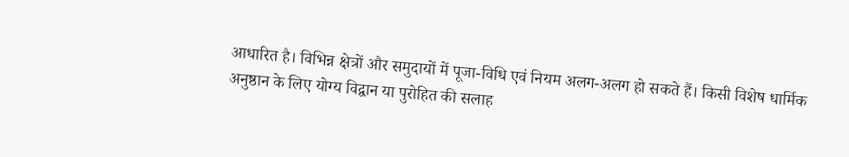आधारित है। विभिन्न क्षेत्रों और समुदायों में पूजा-विधि एवं नियम अलग-अलग हो सकते हैं। किसी विशेष धार्मिक अनुष्ठान के लिए योग्य विद्वान या पुरोहित की सलाह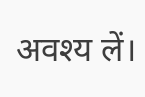अवश्य लें।